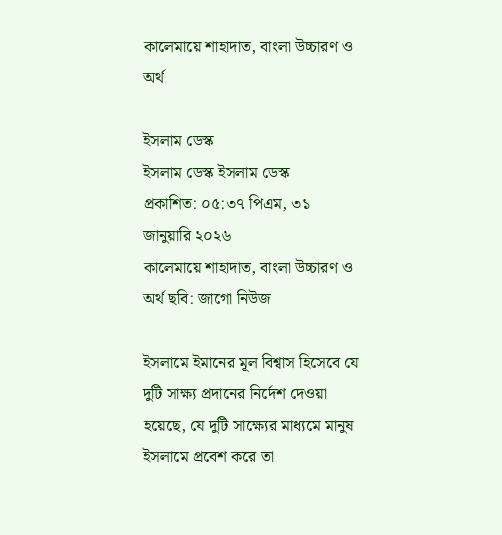কালেমায়ে শাহাদাত, বাংলা উচ্চারণ ও অর্থ

ইসলাম ডেস্ক
ইসলাম ডেস্ক ইসলাম ডেস্ক
প্রকাশিত: ০৫:৩৭ পিএম, ৩১ জানুয়ারি ২০২৬
কালেমায়ে শাহাদাত, বাংলা উচ্চারণ ও অর্থ ছবি: জাগো নিউজ

ইসলামে ইমানের মূল বিশ্বাস হিসেবে যে দুটি সাক্ষ্য প্রদানের নির্দেশ দেওয়া হয়েছে, যে দুটি সাক্ষ্যের মাধ্যমে মানুষ ইসলামে প্রবেশ করে তা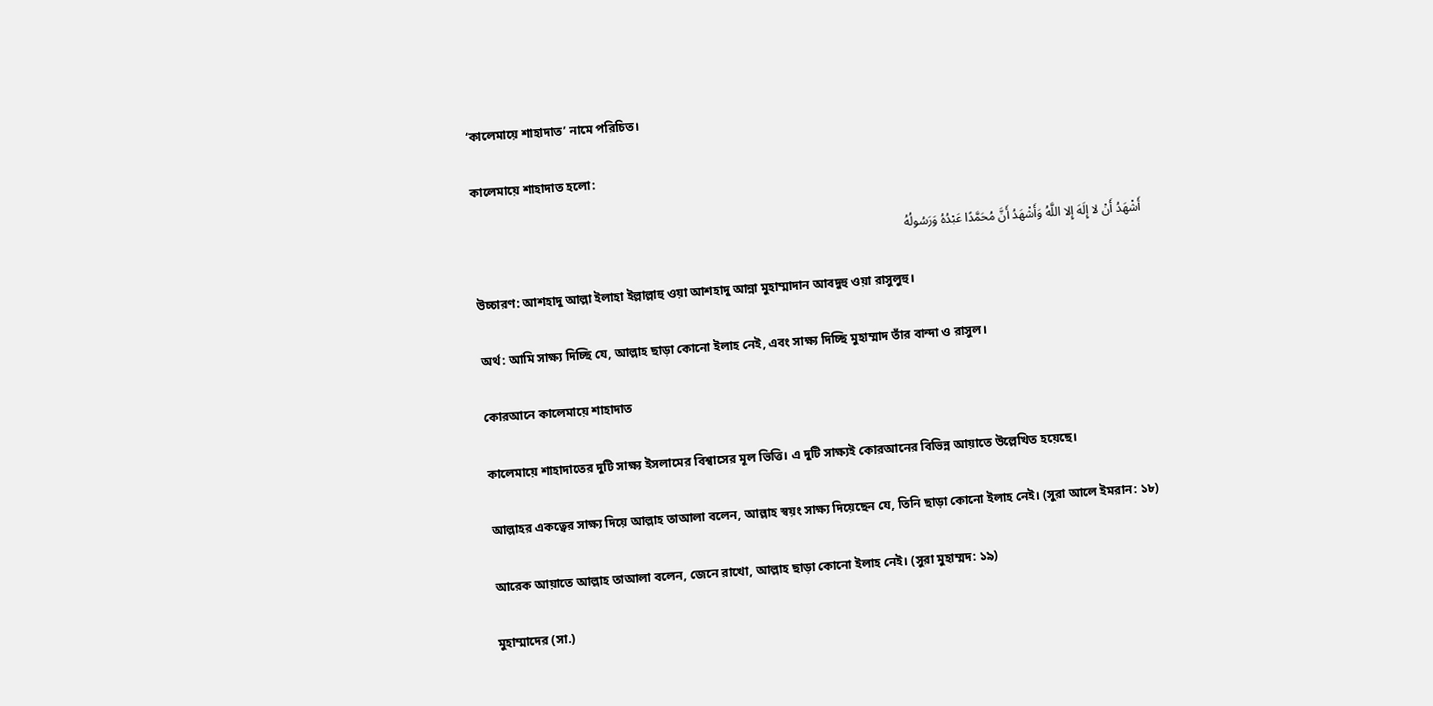‘কালেমায়ে শাহাদাত’ নামে পরিচিত।

কালেমায়ে শাহাদাত হলো:

أَشْهَدُ أَنْ لا إِلَهَ إِلا اللَّهُ وَأَشْهَدُ أَنَّ مُحَمَّدًا عَبْدُهُ وَرَسُولُهُ

উচ্চারণ: আশহাদু আল্লা ইলাহা ইল্লাল্লাহু ওয়া আশহাদু আন্না মুহাম্মাদান আবদুহু ওয়া রাসুলুহু।

অর্থ: আমি সাক্ষ্য দিচ্ছি যে, আল্লাহ ছাড়া কোনো ইলাহ নেই, এবং সাক্ষ্য দিচ্ছি মুহাম্মাদ তাঁর বান্দা ও রাসুল।

কোরআনে কালেমায়ে শাহাদাত

কালেমায়ে শাহাদাতের দুটি সাক্ষ্য ইসলামের বিশ্বাসের মূল ভিত্তি। এ দুটি সাক্ষ্যই কোরআনের বিভিন্ন আয়াতে উল্লেখিত হয়েছে।

আল্লাহর একত্বের সাক্ষ্য দিয়ে আল্লাহ তাআলা বলেন, আল্লাহ স্বয়ং সাক্ষ্য দিয়েছেন যে, তিনি ছাড়া কোনো ইলাহ নেই। (সুরা আলে ইমরান: ১৮)

আরেক আয়াতে আল্লাহ তাআলা বলেন, জেনে রাখো, আল্লাহ ছাড়া কোনো ইলাহ নেই। (সুরা মুহাম্মদ: ১৯)

মুহাম্মাদের (সা.)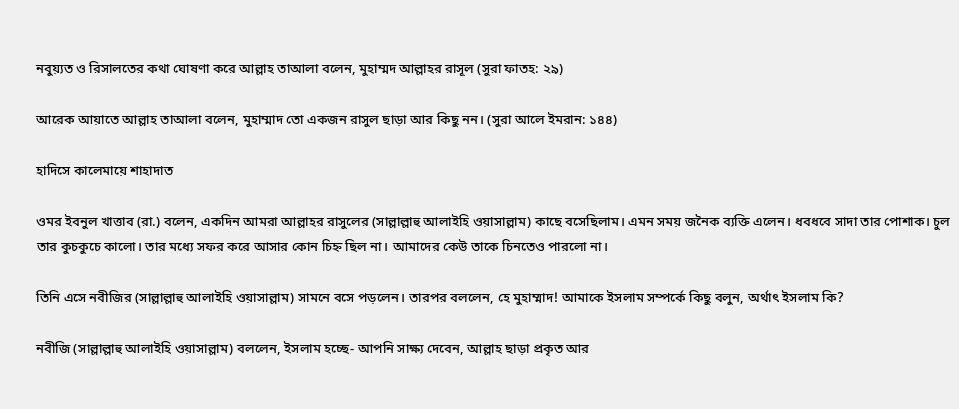নবুয়্যত ও রিসালতের কথা ঘোষণা করে আল্লাহ তাআলা বলেন, মুহাম্মদ আল্লাহর রাসূল (সুরা ফাতহ: ২৯)

আরেক আয়াতে আল্লাহ তাআলা বলেন, মুহাম্মাদ তো একজন রাসুল ছাড়া আর কিছু নন। (সুরা আলে ইমরান: ১৪৪)

হাদিসে কালেমায়ে শাহাদাত

ওমর ইবনুল খাত্তাব (রা.) বলেন, একদিন আমরা আল্লাহর রাসুলের (সাল্লাল্লাহু আলাইহি ওয়াসাল্লাম) কাছে বসেছিলাম। এমন সময় জনৈক ব্যক্তি এলেন। ধবধবে সাদা তার পোশাক। চুল তার কুচকুচে কালো। তার মধ্যে সফর করে আসার কোন চিহ্ন ছিল না। আমাদের কেউ তাকে চিনতেও পারলো না।

তিনি এসে নবীজির (সাল্লাল্লাহু আলাইহি ওয়াসাল্লাম) সামনে বসে পড়লেন। তারপর বললেন, হে মুহাম্মাদ! আমাকে ইসলাম সম্পর্কে কিছু বলুন, অর্থাৎ ইসলাম কি?

নবীজি (সাল্লাল্লাহু আলাইহি ওয়াসাল্লাম) বললেন, ইসলাম হচ্ছে- আপনি সাক্ষ্য দেবেন, আল্লাহ ছাড়া প্রকৃত আর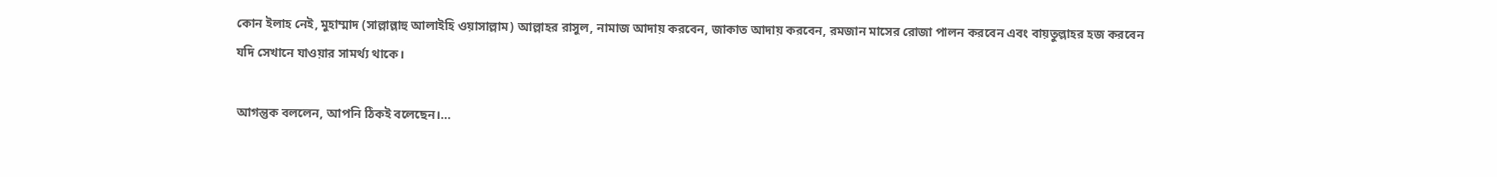কোন ইলাহ নেই, মুহাম্মাদ (সাল্লাল্লাহু আলাইহি ওয়াসাল্লাম) আল্লাহর রাসুল, নামাজ আদায় করবেন, জাকাত আদায় করবেন, রমজান মাসের রোজা পালন করবেন এবং বায়তুল্লাহর হজ করবেন যদি সেখানে যাওয়ার সামর্থ্য থাকে।

আগন্তুক বললেন, আপনি ঠিকই বলেছেন।…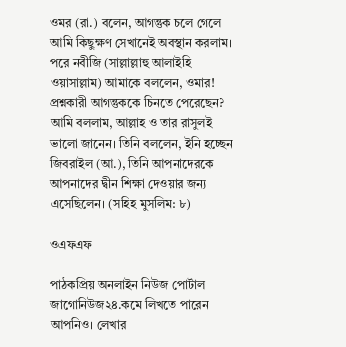ওমর (রা.) বলেন, আগন্তুক চলে গেলে আমি কিছুক্ষণ সেখানেই অবস্থান করলাম। পরে নবীজি (সাল্লাল্লাহু আলাইহি ওয়াসাল্লাম) আমাকে বললেন, ওমার! প্রশ্নকারী আগন্তুককে চিনতে পেরেছেন? আমি বললাম, আল্লাহ ও তার রাসুলই ভালো জানেন। তিনি বললেন, ইনি হচ্ছেন জিবরাইল (আ.), তিনি আপনাদেরকে আপনাদের দ্বীন শিক্ষা দেওয়ার জন্য এসেছিলেন। (সহিহ মুসলিম: ৮)

ওএফএফ

পাঠকপ্রিয় অনলাইন নিউজ পোর্টাল জাগোনিউজ২৪.কমে লিখতে পারেন আপনিও। লেখার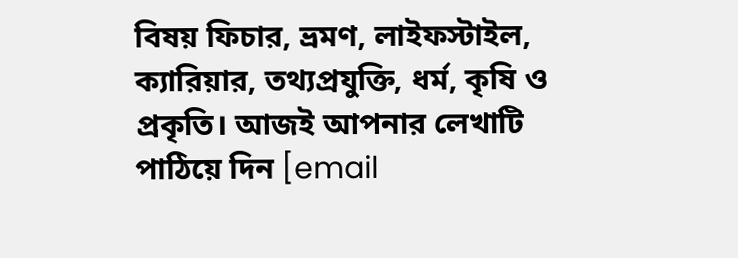বিষয় ফিচার, ভ্রমণ, লাইফস্টাইল, ক্যারিয়ার, তথ্যপ্রযুক্তি, ধর্ম, কৃষি ও প্রকৃতি। আজই আপনার লেখাটি পাঠিয়ে দিন [email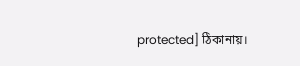protected] ঠিকানায়।